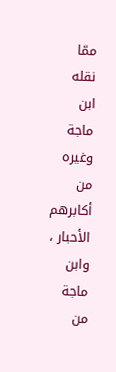ممّا نقله ابن ماجة وغيره من أكابرهم الأحبار ، وابن ماجة من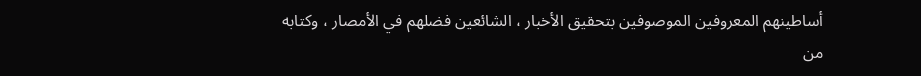أساطينهم المعروفين الموصوفين بتحقيق الأخبار ، الشائعين فضلهم في الأمصار ، وكتابه من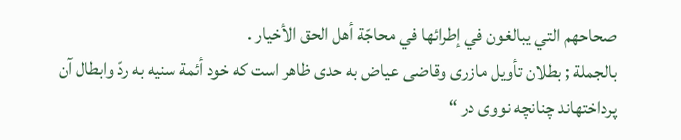صحاحهم التي يبالغون في إطرائها في محاجّة أهل الحق الأخيار .
بالجملة ; بطلان تأويل مازرى وقاضى عياض به حدى ظاهر است كه خود أئمة سنيه به ردّ وابطال آن پرداختهاند چنانچه نووى در “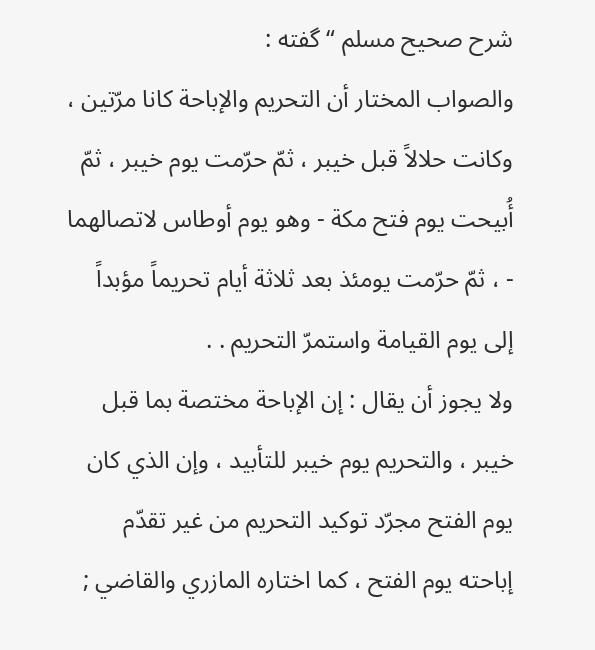شرح صحيح مسلم “ گفته :
والصواب المختار أن التحريم والإباحة كانا مرّتين ، وكانت حلالاً قبل خيبر ، ثمّ حرّمت يوم خيبر ، ثمّ أُبيحت يوم فتح مكة - وهو يوم أوطاس لاتصالهما - ، ثمّ حرّمت يومئذ بعد ثلاثة أيام تحريماً مؤبداً إلى يوم القيامة واستمرّ التحريم . .
ولا يجوز أن يقال : إن الإباحة مختصة بما قبل خيبر ، والتحريم يوم خيبر للتأبيد ، وإن الذي كان يوم الفتح مجرّد توكيد التحريم من غير تقدّم إباحته يوم الفتح ، كما اختاره المازري والقاضي ;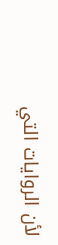لأن الروايات التي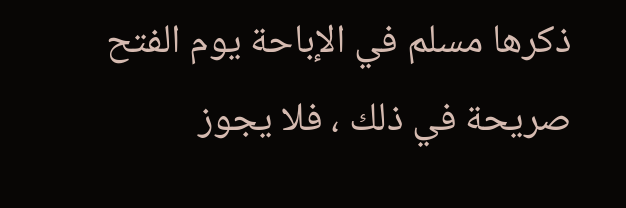ذكرها مسلم في الإباحة يوم الفتح صريحة في ذلك ، فلا يجوز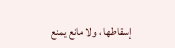إسقاطها ، ولا مانع يمنع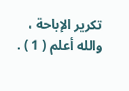تكرير الإباحة ، والله أعلم ( 1 ) .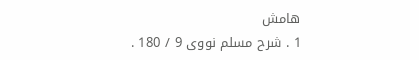هامش
1 . شرح مسلم نووى 9 / 180 .